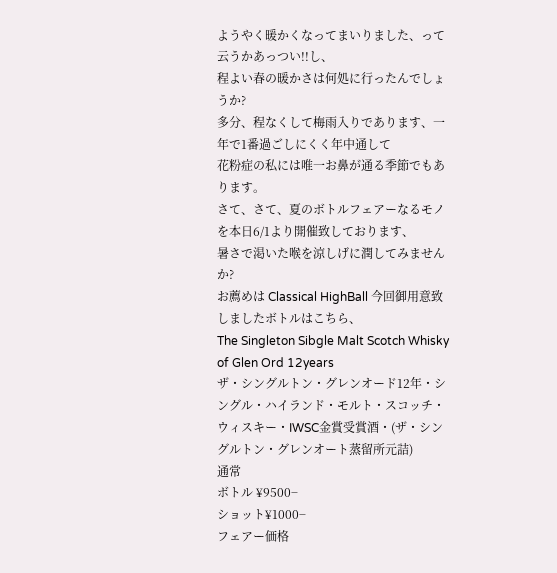ようやく暖かくなってまいりました、って云うかあっつい!!し、
程よい春の暖かさは何処に行ったんでしょうか?
多分、程なくして梅雨入りであります、一年で1番過ごしにくく年中通して
花粉症の私には唯一お鼻が通る季節でもあります。
さて、さて、夏のボトルフェアーなるモノを本日6/1より開催致しております、
暑さで渇いた喉を涼しげに潤してみませんか?
お薦めは Classical HighBall 今回御用意致しましたボトルはこちら、
The Singleton Sibgle Malt Scotch Whisky of Glen Ord 12years
ザ・シングルトン・グレンオード12年・シングル・ハイランド・モルト・スコッチ・ウィスキー・IWSC金賞受賞酒・(ザ・シングルトン・グレンオート蒸留所元詰)
通常
ボトル ¥9500−
ショット¥1000−
フェアー価格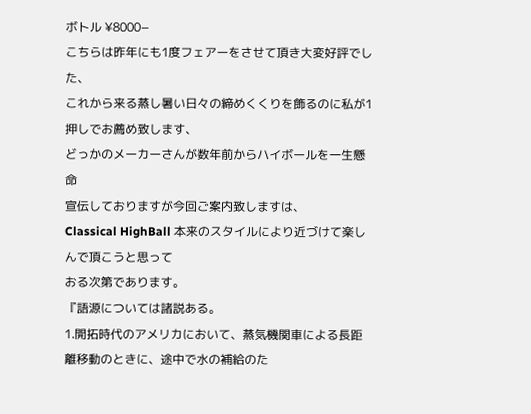ボトル ¥8000−
こちらは昨年にも1度フェアーをさせて頂き大変好評でした、
これから来る蒸し暑い日々の締めくくりを飾るのに私が1押しでお薦め致します、
どっかのメーカーさんが数年前からハイボールを一生懸命
宣伝しておりますが今回ご案内致しますは、
Classical HighBall 本来のスタイルにより近づけて楽しんで頂こうと思って
おる次第であります。
『語源については諸説ある。
1.開拓時代のアメリカにおいて、蒸気機関車による長距離移動のときに、途中で水の補給のた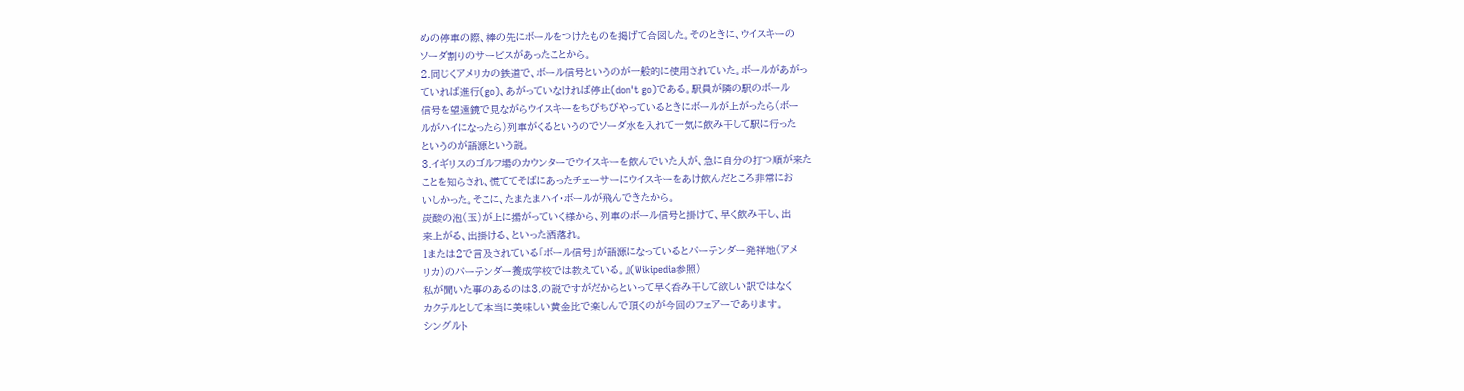めの停車の際、棒の先にボールをつけたものを掲げて合図した。そのときに、ウイスキーの
ソーダ割りのサービスがあったことから。
2.同じくアメリカの鉄道で、ボール信号というのが一般的に使用されていた。ボールがあがっ
ていれば進行(go)、あがっていなければ停止(don't go)である。駅員が隣の駅のボール
信号を望遠鏡で見ながらウイスキーをちびちびやっているときにボールが上がったら(ボー
ルがハイになったら)列車がくるというのでソーダ水を入れて一気に飲み干して駅に行った
というのが語源という説。
3.イギリスのゴルフ場のカウンターでウイスキーを飲んでいた人が、急に自分の打つ順が来た
ことを知らされ、慌ててそばにあったチェーサーにウイスキーをあけ飲んだところ非常にお
いしかった。そこに、たまたまハイ・ボールが飛んできたから。
炭酸の泡(玉)が上に揚がっていく様から、列車のボール信号と掛けて、早く飲み干し、出
来上がる、出掛ける、といった洒落れ。
1または2で言及されている「ボール信号」が語源になっているとバーテンダー発祥地(アメ
リカ)のバーテンダー養成学校では教えている。』(Wikipedia参照)
私が聞いた事のあるのは3.の説ですがだからといって早く呑み干して欲しい訳ではなく
カクテルとして本当に美味しい黄金比で楽しんで頂くのが今回のフェアーであります。
シングルト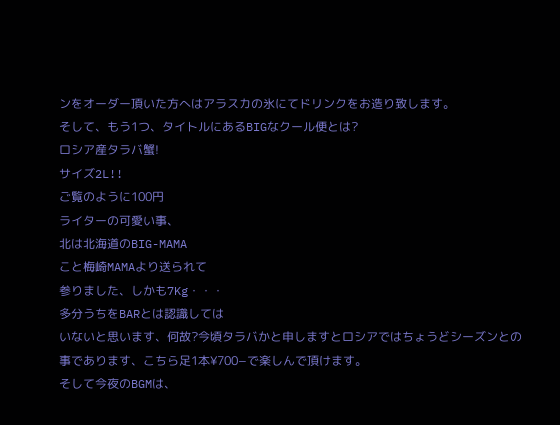ンをオーダー頂いた方へはアラスカの氷にてドリンクをお造り致します。
そして、もう1つ、タイトルにあるBIGなクール便とは?
ロシア産タラバ蟹!
サイズ2L!!
ご覧のように100円
ライターの可愛い事、
北は北海道のBIG-MAMA
こと梅崎MAMAより送られて
参りました、しかも7Kg・・・
多分うちをBARとは認識しては
いないと思います、何故?今頃タラバかと申しますとロシアではちょうどシーズンとの
事であります、こちら足1本¥700−で楽しんで頂けます。
そして今夜のBGMは、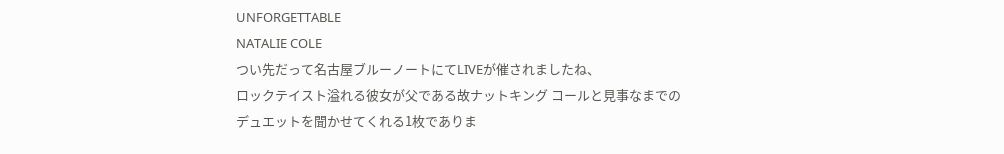UNFORGETTABLE
NATALIE COLE
つい先だって名古屋ブルーノートにてLIVEが催されましたね、
ロックテイスト溢れる彼女が父である故ナットキング コールと見事なまでの
デュエットを聞かせてくれる1枚でありま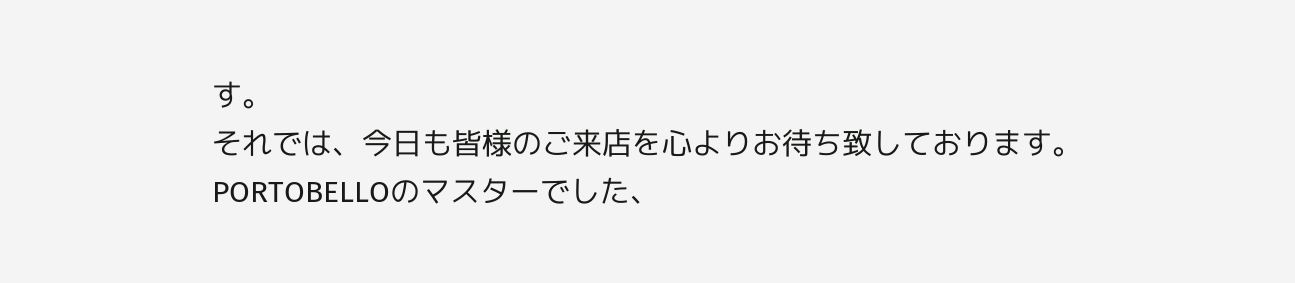す。
それでは、今日も皆様のご来店を心よりお待ち致しております。
PORTOBELLOのマスターでした、